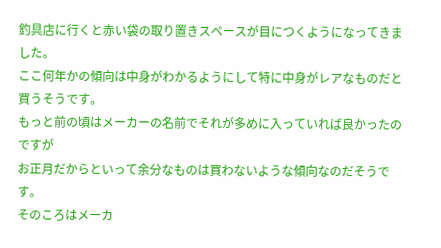釣具店に行くと赤い袋の取り置きスペースが目につくようになってきました。
ここ何年かの傾向は中身がわかるようにして特に中身がレアなものだと
買うそうです。
もっと前の頃はメーカーの名前でそれが多めに入っていれば良かったのですが
お正月だからといって余分なものは買わないような傾向なのだそうです。
そのころはメーカ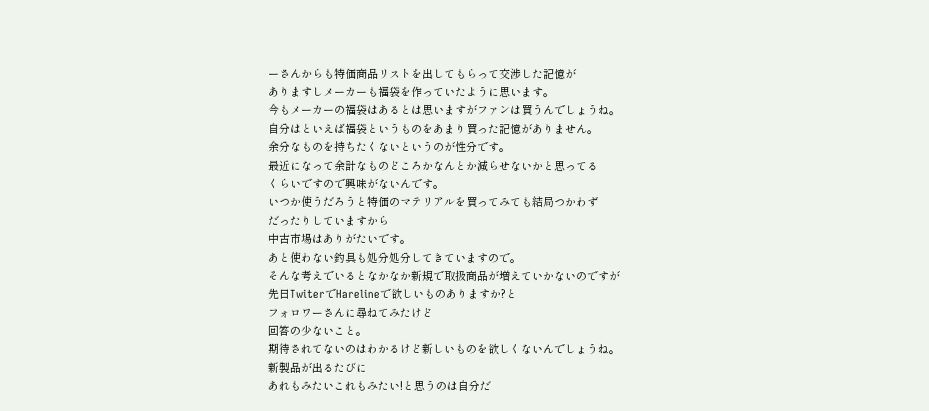ーさんからも特価商品リストを出してもらって交渉した記憶が
ありますしメーカーも福袋を作っていたように思います。
今もメーカーの福袋はあるとは思いますがファンは買うんでしょうね。
自分はといえば福袋というものをあまり買った記憶がありません。
余分なものを持ちたくないというのが性分です。
最近になって余計なものどころかなんとか減らせないかと思ってる
くらいですので興味がないんです。
いつか使うだろうと特価のマテリアルを買ってみても結局つかわず
だったりしていますから
中古市場はありがたいです。
あと使わない釣具も処分処分してきていますので。
そんな考えでいるとなかなか新規で取扱商品が増えていかないのですが
先日TwiterでHarelineで欲しいものありますか?と
フォロワーさんに尋ねてみたけど
回答の少ないこと。
期待されてないのはわかるけど新しいものを欲しくないんでしょうね。
新製品が出るたびに
あれもみたいこれもみたい!と思うのは自分だ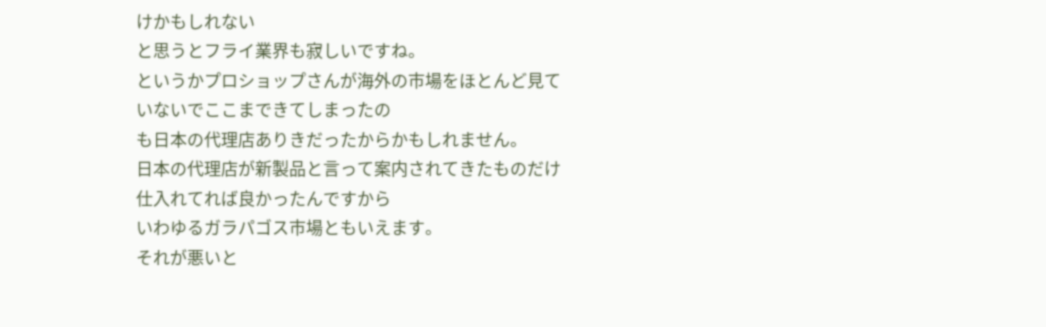けかもしれない
と思うとフライ業界も寂しいですね。
というかプロショップさんが海外の市場をほとんど見ていないでここまできてしまったの
も日本の代理店ありきだったからかもしれません。
日本の代理店が新製品と言って案内されてきたものだけ仕入れてれば良かったんですから
いわゆるガラパゴス市場ともいえます。
それが悪いと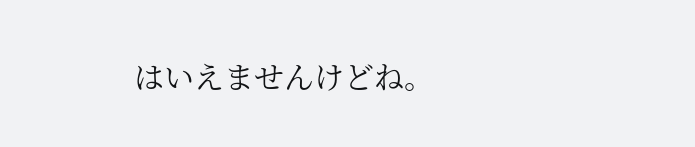はいえませんけどね。